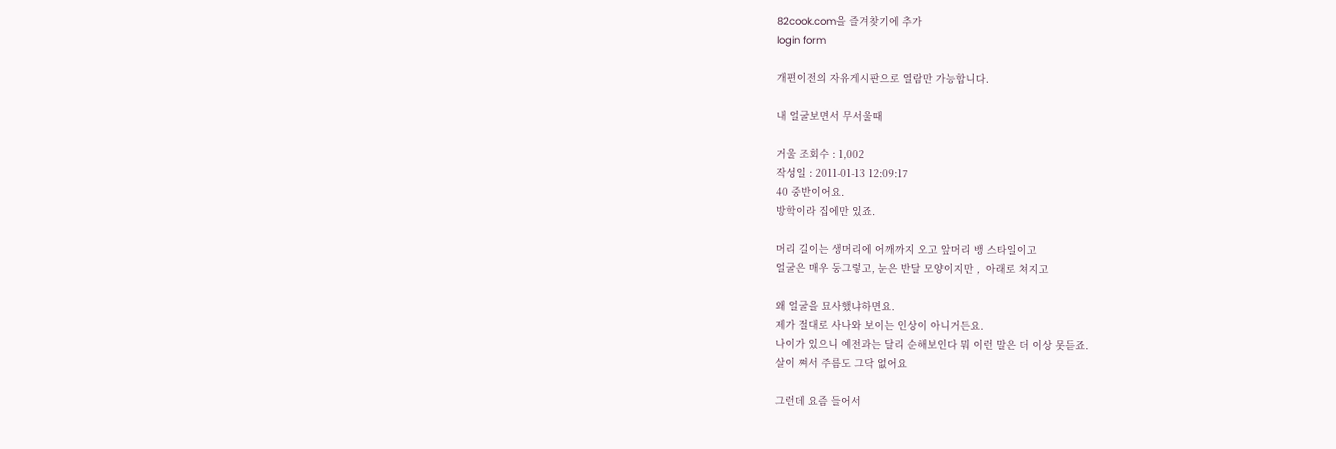82cook.com을 즐겨찾기에 추가
login form

개편이전의 자유게시판으로 열람만 가능합니다.

내 얼굴보면서 무서울때

거울 조회수 : 1,002
작성일 : 2011-01-13 12:09:17
40 중반이어요.
방학이라 집에만 있죠.

머리 길이는 생머리에 어깨까지 오고 앞머리 뱅 스타일이고
얼굴은 매우 둥그렇고, 눈은 반달 모양이지만 ,  아래로 쳐지고

왜 얼굴을 묘사했냐하면요.
제가 절대로 사나와 보이는 인상이 아니거든요.
나이가 있으니 예전과는 달리 순해보인다 뭐 이런 말은 더 이상 못듣죠.
살이 쪄서 주름도 그닥 없어요

그런데 요즘 들어서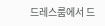드레스룸에서 드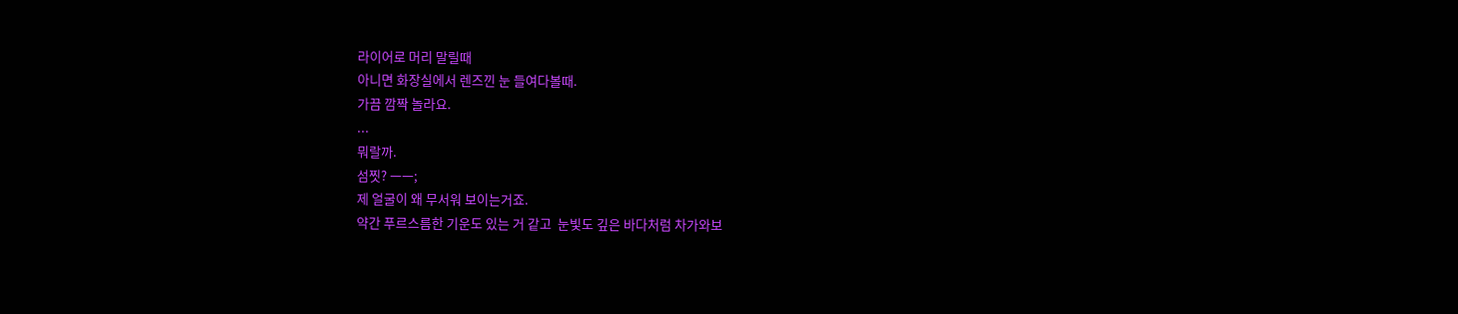라이어로 머리 말릴때
아니면 화장실에서 렌즈낀 눈 들여다볼때.
가끔 깜짝 놀라요.
...
뭐랄까.
섬찟? ㅡㅡ;
제 얼굴이 왜 무서워 보이는거죠.
약간 푸르스름한 기운도 있는 거 같고  눈빛도 깊은 바다처럼 차가와보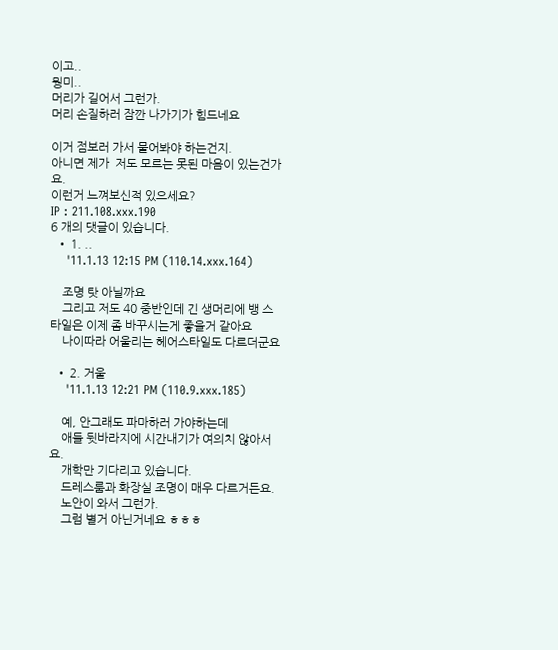이고..
뭥미..
머리가 길어서 그런가.
머리 손질하러 잠깐 나가기가 힘드네요

이거 점보러 가서 물어봐야 하는건지.
아니면 제가  저도 모르는 못된 마음이 있는건가요.
이런거 느껴보신적 있으세요?
IP : 211.108.xxx.190
6 개의 댓글이 있습니다.
  • 1. ..
    '11.1.13 12:15 PM (110.14.xxx.164)

    조명 탓 아닐까요
    그리고 저도 40 중반인데 긴 생머리에 뱅 스타일은 이제 좀 바꾸시는게 좋을거 같아요
    나이따라 어울리는 헤어스타일도 다르더군요

  • 2. 거울
    '11.1.13 12:21 PM (110.9.xxx.185)

    예, 안그래도 파마하러 가야하는데
    애들 뒷바라지에 시간내기가 여의치 않아서요.
    개학만 기다리고 있습니다.
    드레스룸과 화장실 조명이 매우 다르거든요.
    노안이 와서 그런가.
    그럼 별거 아닌거네요 ㅎㅎㅎ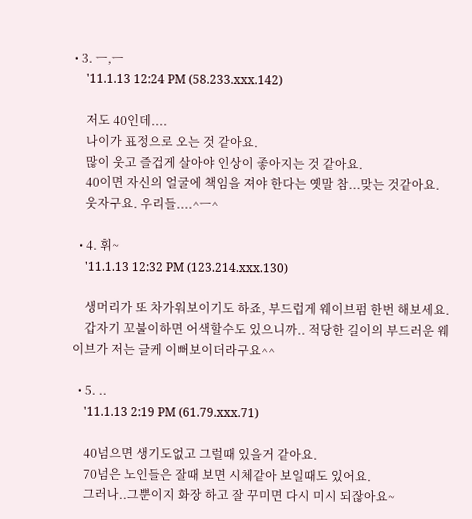• 3. ㅡ,ㅡ
    '11.1.13 12:24 PM (58.233.xxx.142)

    저도 40인데....
    나이가 표정으로 오는 것 같아요.
    많이 웃고 즐겁게 살아야 인상이 좋아지는 것 같아요.
    40이면 자신의 얼굴에 책임을 져야 한다는 옛말 참...맞는 것같아요.
    웃자구요. 우리들....^ㅡ^

  • 4. 휘~
    '11.1.13 12:32 PM (123.214.xxx.130)

    생머리가 또 차가워보이기도 하죠, 부드럽게 웨이브펌 한번 해보세요.
    갑자기 꼬불이하면 어색할수도 있으니까.. 적당한 길이의 부드러운 웨이브가 저는 글케 이뻐보이더라구요^^

  • 5. ..
    '11.1.13 2:19 PM (61.79.xxx.71)

    40넘으면 생기도없고 그럴때 있을거 같아요.
    70넘은 노인들은 잘때 보면 시체같아 보일때도 있어요.
    그러나..그뿐이지 화장 하고 잘 꾸미면 다시 미시 되잖아요~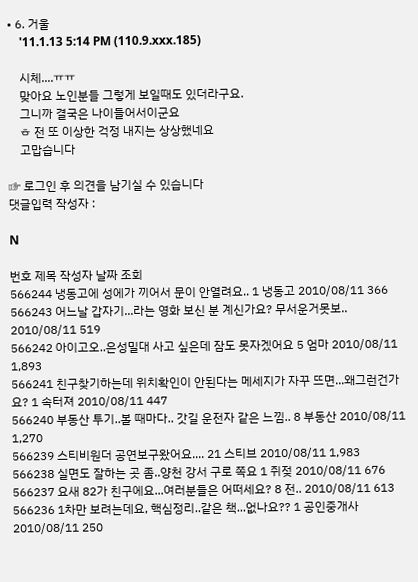• 6. 거울
    '11.1.13 5:14 PM (110.9.xxx.185)

    시체....ㅠㅠ
    맞아요 노인분들 그렇게 보일때도 있더라구요.
    그니까 결국은 나이들어서이군요
    ㅎ 전 또 이상한 걱정 내지는 상상했네요
    고맙습니다

☞ 로그인 후 의견을 남기실 수 있습니다
댓글입력 작성자 :

N

번호 제목 작성자 날짜 조회
566244 냉동고에 성에가 끼어서 문이 안열려요.. 1 냉동고 2010/08/11 366
566243 어느날 갑자기...라는 영화 보신 분 계신가요? 무서운거못보.. 2010/08/11 519
566242 아이고오..은성밀대 사고 싶은데 잠도 못자겠어요 5 엄마 2010/08/11 1,893
566241 친구찾기하는데 위치확인이 안된다는 메세지가 자꾸 뜨면...왜그런건가요? 1 속터져 2010/08/11 447
566240 부동산 투기..볼 때마다.. 갓길 운전자 같은 느낌.. 8 부동산 2010/08/11 1,270
566239 스티비원더 공연보구왔어요.... 21 스티브 2010/08/11 1,983
566238 실면도 잘하는 곳 좀..양천 강서 구로 쪽요 1 쥐젖 2010/08/11 676
566237 요새 82가 친구에요...여러분들은 어떠세요? 8 전.. 2010/08/11 613
566236 1차만 보려는데요, 핵심정리..같은 책...없나요?? 1 공인중개사 2010/08/11 250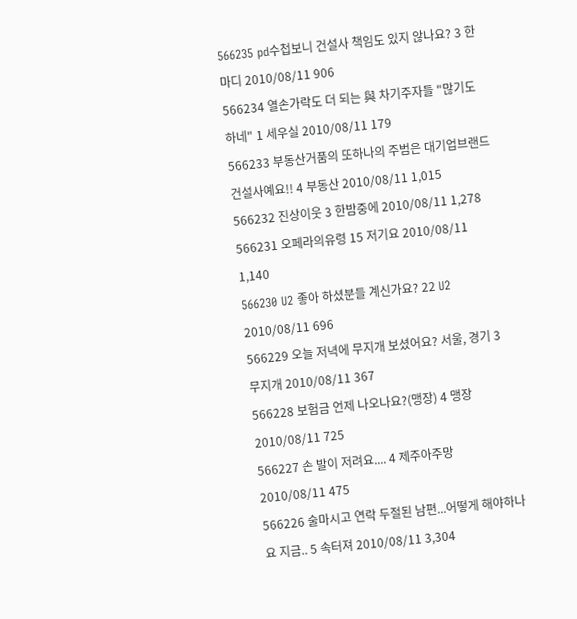566235 pd수첩보니 건설사 책임도 있지 않나요? 3 한마디 2010/08/11 906
566234 열손가락도 더 되는 與 차기주자들 "많기도 하네" 1 세우실 2010/08/11 179
566233 부동산거품의 또하나의 주범은 대기업브랜드건설사예요!! 4 부동산 2010/08/11 1,015
566232 진상이웃 3 한밤중에 2010/08/11 1,278
566231 오페라의유령 15 저기요 2010/08/11 1,140
566230 U2 좋아 하셨분들 계신가요? 22 U2 2010/08/11 696
566229 오늘 저녁에 무지개 보셨어요? 서울, 경기 3 무지개 2010/08/11 367
566228 보험금 언제 나오나요?(맹장) 4 맹장 2010/08/11 725
566227 손 발이 저려요.... 4 제주아주망 2010/08/11 475
566226 술마시고 연락 두절된 남편...어떻게 해야하나요 지금.. 5 속터져 2010/08/11 3,304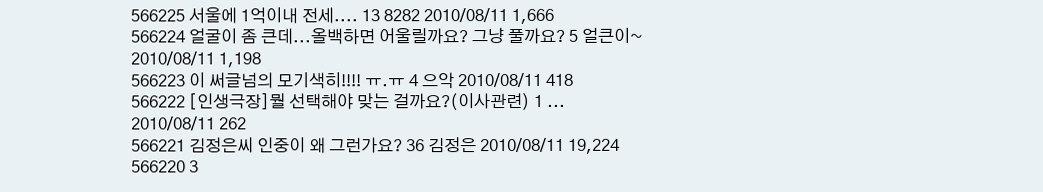566225 서울에 1억이내 전세.... 13 8282 2010/08/11 1,666
566224 얼굴이 좀 큰데...올백하면 어울릴까요? 그냥 풀까요? 5 얼큰이~ 2010/08/11 1,198
566223 이 써글넘의 모기색히!!!! ㅠ.ㅠ 4 으악 2010/08/11 418
566222 [인생극장]뭘 선택해야 맞는 걸까요?(이사관련) 1 ... 2010/08/11 262
566221 김정은씨 인중이 왜 그런가요? 36 김정은 2010/08/11 19,224
566220 3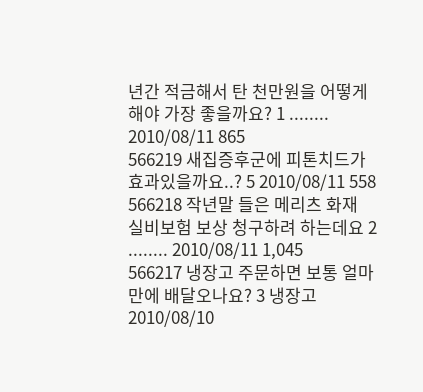년간 적금해서 탄 천만원을 어떻게 해야 가장 좋을까요? 1 ........ 2010/08/11 865
566219 새집증후군에 피톤치드가 효과있을까요..? 5 2010/08/11 558
566218 작년말 들은 메리츠 화재 실비보험 보상 청구하려 하는데요 2 ........ 2010/08/11 1,045
566217 냉장고 주문하면 보통 얼마만에 배달오나요? 3 냉장고 2010/08/10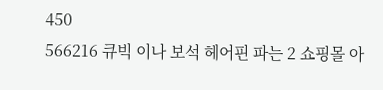450
566216 큐빅 이나 보석 헤어핀 파는 2 쇼핑몰 아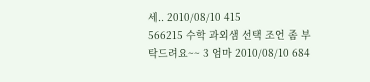세.. 2010/08/10 415
566215 수학 과외샘 선택 조언 좀 부탁드려요~~ 3 엄마 2010/08/10 684